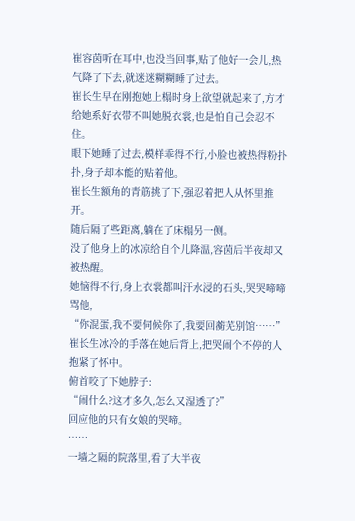崔容茵听在耳中,也没当回事,贴了他好一会儿,热气降了下去,就迷迷糊糊睡了过去。
崔长生早在刚抱她上榻时身上欲望就起来了,方才给她系好衣带不叫她脱衣裳,也是怕自己会忍不住。
眼下她睡了过去,模样乖得不行,小脸也被热得粉扑扑,身子却本能的贴着他。
崔长生额角的青筋挑了下,强忍着把人从怀里推开。
随后隔了些距离,躺在了床榻另一侧。
没了他身上的冰凉给自个儿降温,容茵后半夜却又被热醒。
她恼得不行,身上衣裳都叫汗水浸的石头,哭哭啼啼骂他,
“你混蛋,我不要伺候你了,我要回蘅芜别馆……”
崔长生冰冷的手落在她后背上,把哭闹个不停的人抱紧了怀中。
俯首咬了下她脖子:
“闹什么?这才多久,怎么又湿透了?”
回应他的只有女娘的哭啼。
……
一墙之隔的院落里,看了大半夜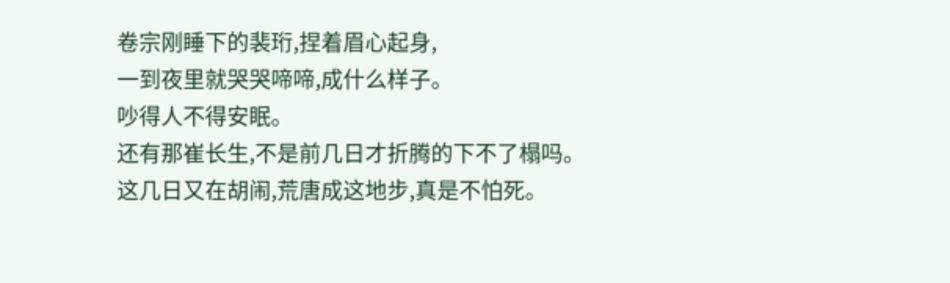卷宗刚睡下的裴珩,捏着眉心起身,
一到夜里就哭哭啼啼,成什么样子。
吵得人不得安眠。
还有那崔长生,不是前几日才折腾的下不了榻吗。
这几日又在胡闹,荒唐成这地步,真是不怕死。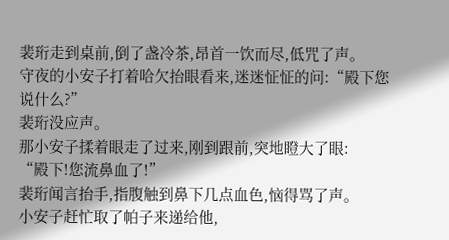裴珩走到桌前,倒了盏冷茶,昂首一饮而尽,低咒了声。
守夜的小安子打着哈欠抬眼看来,迷迷怔怔的问:“殿下您说什么?”
裴珩没应声。
那小安子揉着眼走了过来,刚到跟前,突地瞪大了眼:
“殿下!您流鼻血了!”
裴珩闻言抬手,指腹触到鼻下几点血色,恼得骂了声。
小安子赶忙取了帕子来递给他,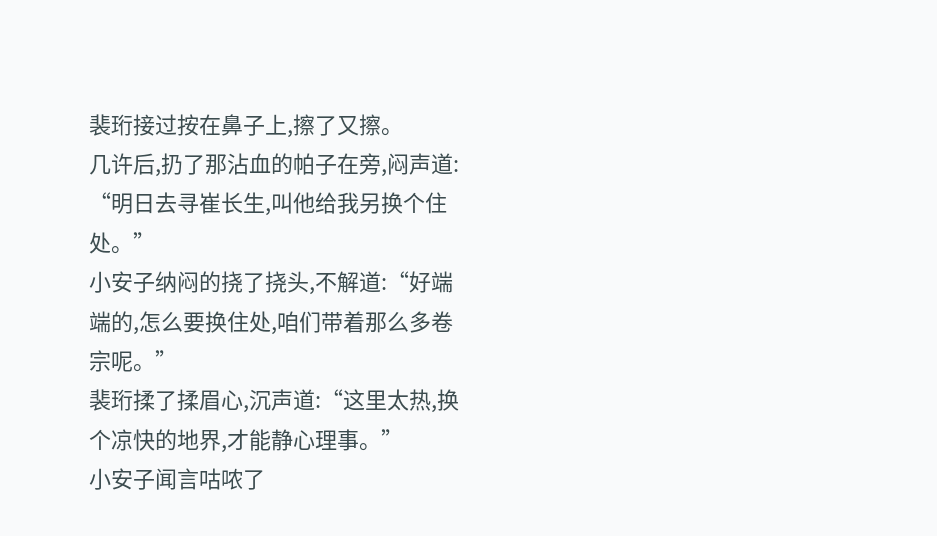裴珩接过按在鼻子上,擦了又擦。
几许后,扔了那沾血的帕子在旁,闷声道:
“明日去寻崔长生,叫他给我另换个住处。”
小安子纳闷的挠了挠头,不解道:“好端端的,怎么要换住处,咱们带着那么多卷宗呢。”
裴珩揉了揉眉心,沉声道:“这里太热,换个凉快的地界,才能静心理事。”
小安子闻言咕哝了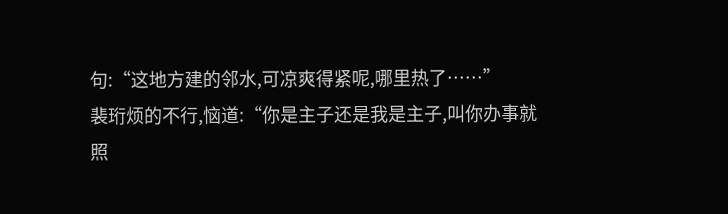句:“这地方建的邻水,可凉爽得紧呢,哪里热了……”
裴珩烦的不行,恼道:“你是主子还是我是主子,叫你办事就照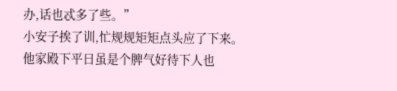办,话也忒多了些。”
小安子挨了训,忙规规矩矩点头应了下来。
他家殿下平日虽是个脾气好待下人也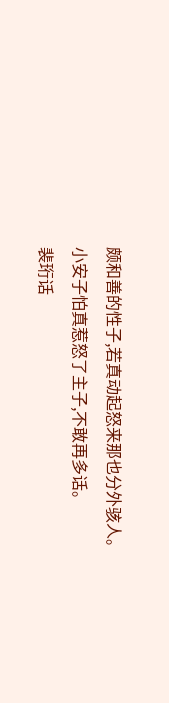颇和善的性子,若真动起怒来那也分外骇人。
小安子怕真惹怒了主子,不敢再多话。
裴珩话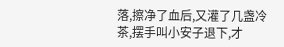落,擦净了血后,又灌了几盏冷茶,摆手叫小安子退下,才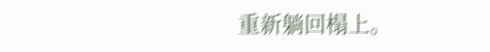重新躺回榻上。